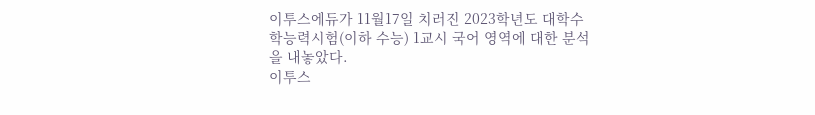이투스에듀가 11월17일 치러진 2023학년도 대학수학능력시험(이하 수능) 1교시 국어 영역에 대한 분석을 내놓았다.
이투스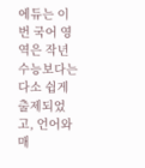에듀는 이번 국어 영역은 작년 수능보다는 다소 쉽게 출제되었고, 언어와 매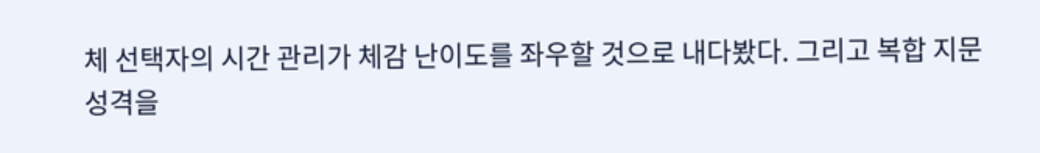체 선택자의 시간 관리가 체감 난이도를 좌우할 것으로 내다봤다. 그리고 복합 지문 성격을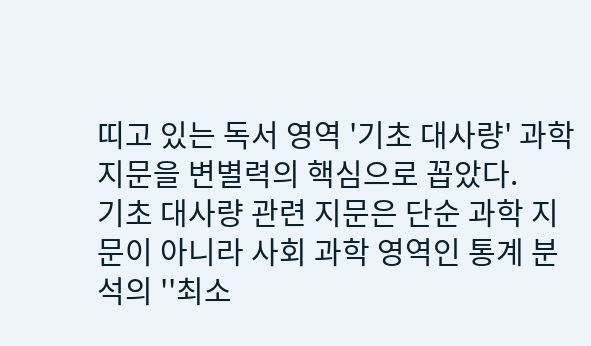띠고 있는 독서 영역 '기초 대사량' 과학 지문을 변별력의 핵심으로 꼽았다.
기초 대사량 관련 지문은 단순 과학 지문이 아니라 사회 과학 영역인 통계 분석의 ''최소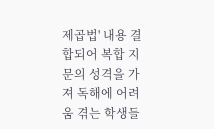제곱법' 내용 결합되어 복합 지문의 성격을 가져 독해에 어려움 겪는 학생들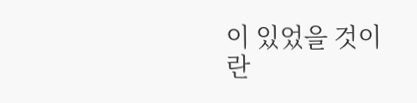이 있었을 것이란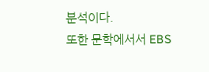분석이다.
또한 문학에서서 EBS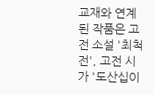교재와 연계된 작품은 고전 소설 '최척전', 고전 시가 '도산십이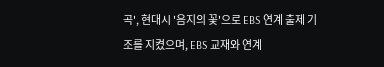곡', 현대시 '음지의 꽃'으로 EBS 연계 출제 기조를 지켰으며, EBS 교재와 연계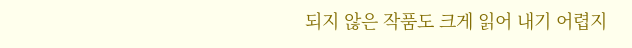되지 않은 작품도 크게 읽어 내기 어렵지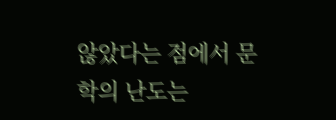않았다는 점에서 문학의 난도는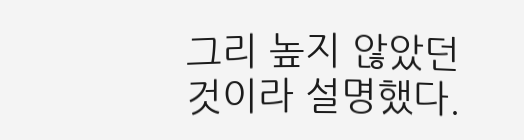그리 높지 않았던 것이라 설명했다.